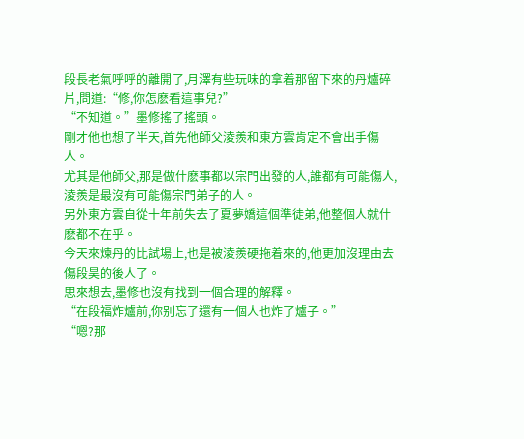段長老氣呼呼的離開了,月澤有些玩味的拿着那留下來的丹爐碎片,問道:“修,你怎麽看這事兒?”
“不知道。”墨修搖了搖頭。
剛才他也想了半天,首先他師父淩羨和東方雲肯定不會出手傷人。
尤其是他師父,那是做什麽事都以宗門出發的人,誰都有可能傷人,淩羨是最沒有可能傷宗門弟子的人。
另外東方雲自從十年前失去了夏夢嬌這個準徒弟,他整個人就什麽都不在乎。
今天來煉丹的比試場上,也是被淩羨硬拖着來的,他更加沒理由去傷段昊的後人了。
思來想去,墨修也沒有找到一個合理的解釋。
“在段福炸爐前,你别忘了還有一個人也炸了爐子。”
“嗯?那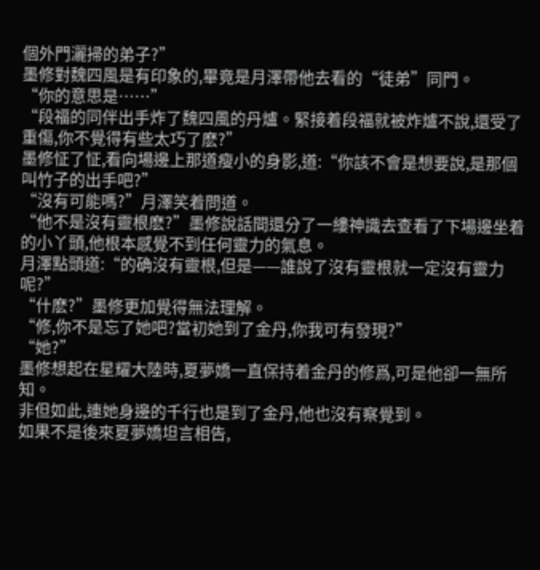個外門灑掃的弟子?”
墨修對魏四風是有印象的,畢竟是月澤帶他去看的“徒弟”同門。
“你的意思是……”
“段福的同伴出手炸了魏四風的丹爐。緊接着段福就被炸爐不說,還受了重傷,你不覺得有些太巧了麽?”
墨修怔了怔,看向場邊上那道瘦小的身影,道:“你該不會是想要說,是那個叫竹子的出手吧?”
“沒有可能嗎?”月澤笑着問道。
“他不是沒有靈根麽?”墨修說話間還分了一縷神識去查看了下場邊坐着的小丫頭,他根本感覺不到任何靈力的氣息。
月澤點頭道:“的确沒有靈根,但是——誰說了沒有靈根就一定沒有靈力呢?”
“什麽?”墨修更加覺得無法理解。
“修,你不是忘了她吧?當初她到了金丹,你我可有發現?”
“她?”
墨修想起在星耀大陸時,夏夢嬌一直保持着金丹的修爲,可是他卻一無所知。
非但如此,連她身邊的千行也是到了金丹,他也沒有察覺到。
如果不是後來夏夢嬌坦言相告,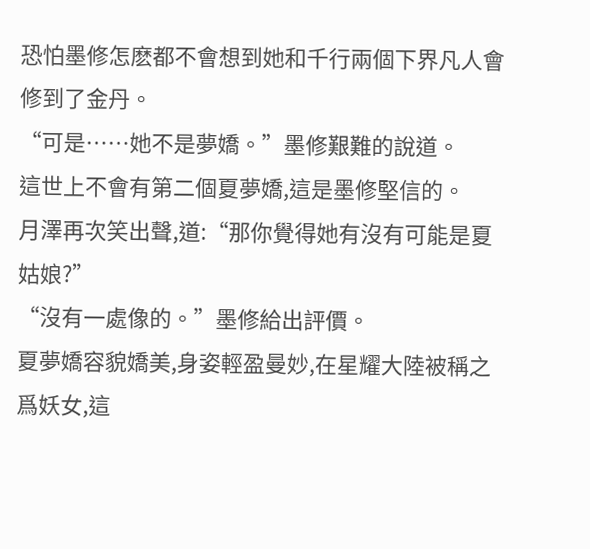恐怕墨修怎麽都不會想到她和千行兩個下界凡人會修到了金丹。
“可是……她不是夢嬌。”墨修艱難的說道。
這世上不會有第二個夏夢嬌,這是墨修堅信的。
月澤再次笑出聲,道:“那你覺得她有沒有可能是夏姑娘?”
“沒有一處像的。”墨修給出評價。
夏夢嬌容貌嬌美,身姿輕盈曼妙,在星耀大陸被稱之爲妖女,這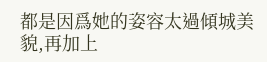都是因爲她的姿容太過傾城美貌,再加上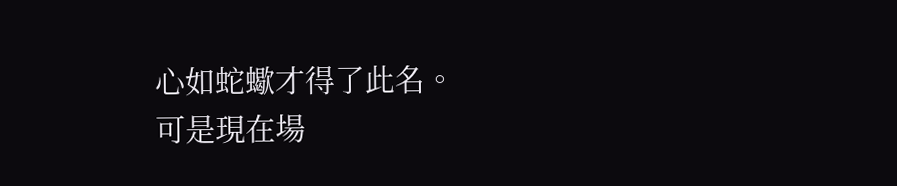心如蛇蠍才得了此名。
可是現在場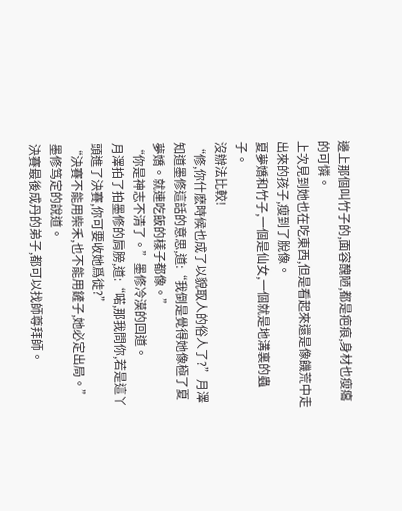邊上那個叫竹子的,面容醜陋,都是疤痕,身材也瘦癟的可憐。
上次見到她也在吃東西,但是看起來還是像饑荒中走出來的孩子,瘦到了脫像。
夏夢嬌和竹子,一個是仙女,一個就是地溝裏的蟲子。
沒辦法比較!
“修,你什麽時候也成了以貌取人的俗人了?”月澤知道墨修這話的意思,道:“我倒是覺得她像極了夏夢嬌。就連吃飯的樣子都像。”
“你是神志不清了。”墨修冷漠的回道。
月澤拍了拍墨修的肩膀,道:“喏,那我問你,若是這丫頭進了決賽,你可要收她爲徒?”
“決賽不能用柴禾,也不能用鏟子,她必定出局。”墨修笃定的說道。
決賽最後成丹的弟子,都可以找師尊拜師。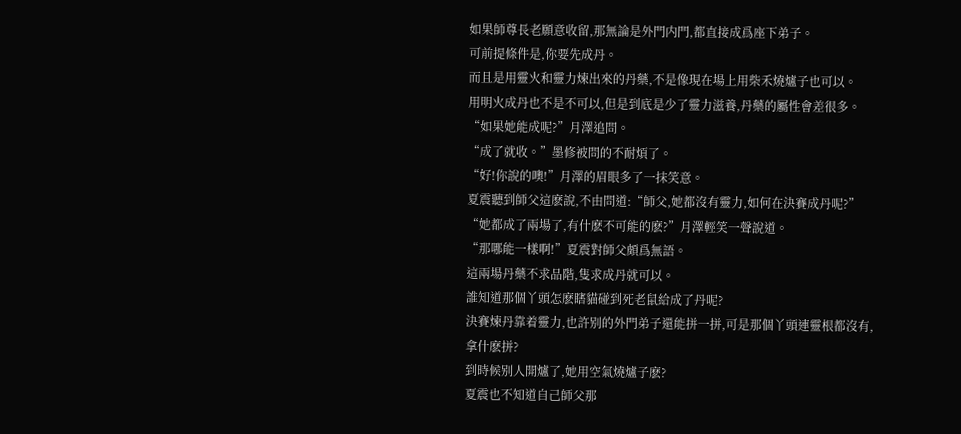如果師尊長老願意收留,那無論是外門内門,都直接成爲座下弟子。
可前提條件是,你要先成丹。
而且是用靈火和靈力煉出來的丹藥,不是像現在場上用柴禾燒爐子也可以。
用明火成丹也不是不可以,但是到底是少了靈力滋養,丹藥的屬性會差很多。
“如果她能成呢?”月澤追問。
“成了就收。”墨修被問的不耐煩了。
“好!你說的噢!”月澤的眉眼多了一抹笑意。
夏震聽到師父這麽說,不由問道:“師父,她都沒有靈力,如何在決賽成丹呢?”
“她都成了兩場了,有什麽不可能的麽?”月澤輕笑一聲說道。
“那哪能一樣啊!”夏震對師父頗爲無語。
這兩場丹藥不求品階,隻求成丹就可以。
誰知道那個丫頭怎麽瞎貓碰到死老鼠給成了丹呢?
決賽煉丹靠着靈力,也許别的外門弟子還能拼一拼,可是那個丫頭連靈根都沒有,拿什麽拼?
到時候别人開爐了,她用空氣燒爐子麽?
夏震也不知道自己師父那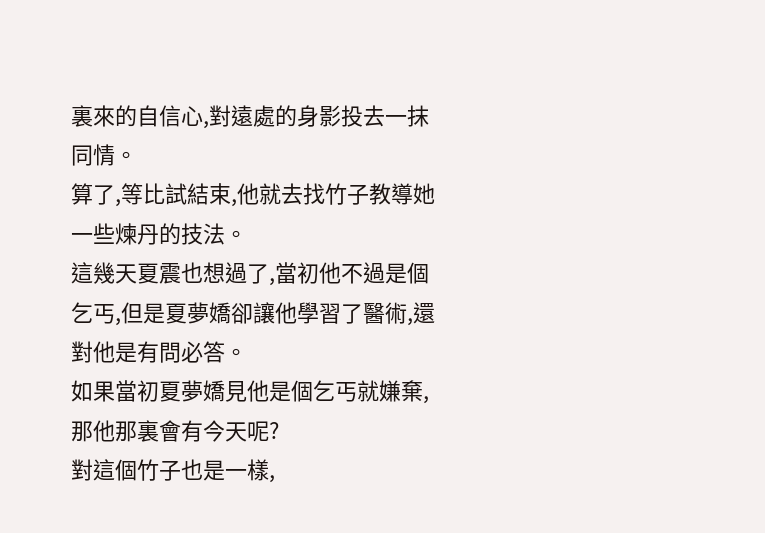裏來的自信心,對遠處的身影投去一抹同情。
算了,等比試結束,他就去找竹子教導她一些煉丹的技法。
這幾天夏震也想過了,當初他不過是個乞丐,但是夏夢嬌卻讓他學習了醫術,還對他是有問必答。
如果當初夏夢嬌見他是個乞丐就嫌棄,那他那裏會有今天呢?
對這個竹子也是一樣,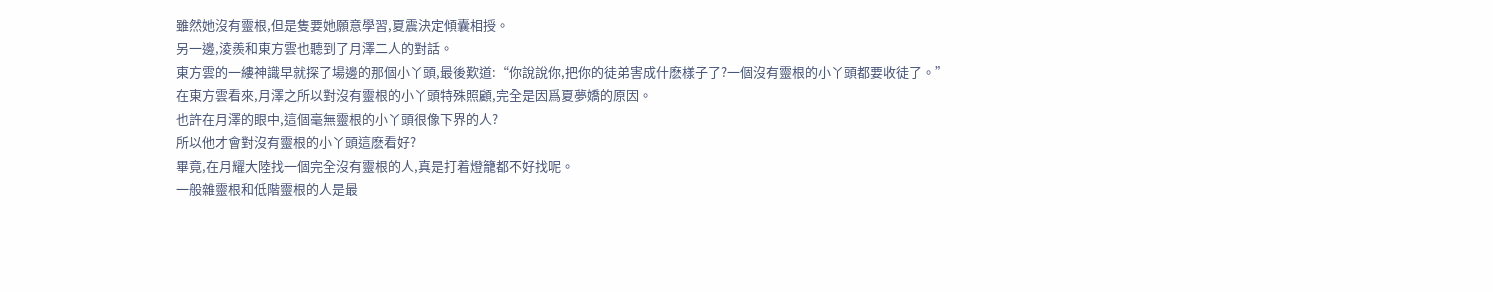雖然她沒有靈根,但是隻要她願意學習,夏震決定傾囊相授。
另一邊,淩羨和東方雲也聽到了月澤二人的對話。
東方雲的一縷神識早就探了場邊的那個小丫頭,最後歎道:“你說說你,把你的徒弟害成什麽樣子了?一個沒有靈根的小丫頭都要收徒了。”
在東方雲看來,月澤之所以對沒有靈根的小丫頭特殊照顧,完全是因爲夏夢嬌的原因。
也許在月澤的眼中,這個毫無靈根的小丫頭很像下界的人?
所以他才會對沒有靈根的小丫頭這麽看好?
畢竟,在月耀大陸找一個完全沒有靈根的人,真是打着燈籠都不好找呢。
一般雜靈根和低階靈根的人是最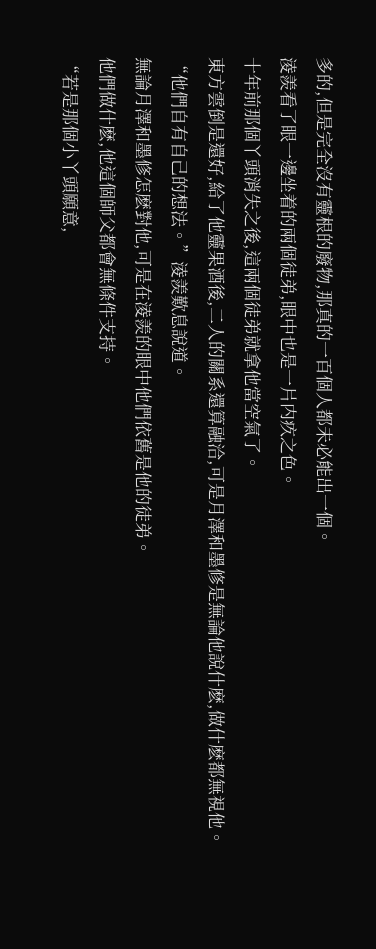多的,但是完全沒有靈根的廢物,那真的一百個人都未必能出一個。
淩羨看了眼一邊坐着的兩個徒弟,眼中也是一片内疚之色。
十年前那個丫頭消失之後,這兩個徒弟就拿他當空氣了。
東方雲倒是還好,給了他靈果酒後,二人的關系還算融洽,可是月澤和墨修是無論他說什麽,做什麽都無視他。
“他們自有自己的想法。”淩羨歎息說道。
無論月澤和墨修怎麽對他,可是在淩羨的眼中他們依舊是他的徒弟。
他們做什麽,他這個師父都會無條件支持。
“若是那個小丫頭願意,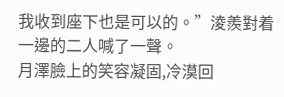我收到座下也是可以的。”淩羨對着一邊的二人喊了一聲。
月澤臉上的笑容凝固,冷漠回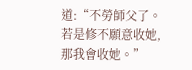道:“不勞師父了。若是修不願意收她,那我會收她。”